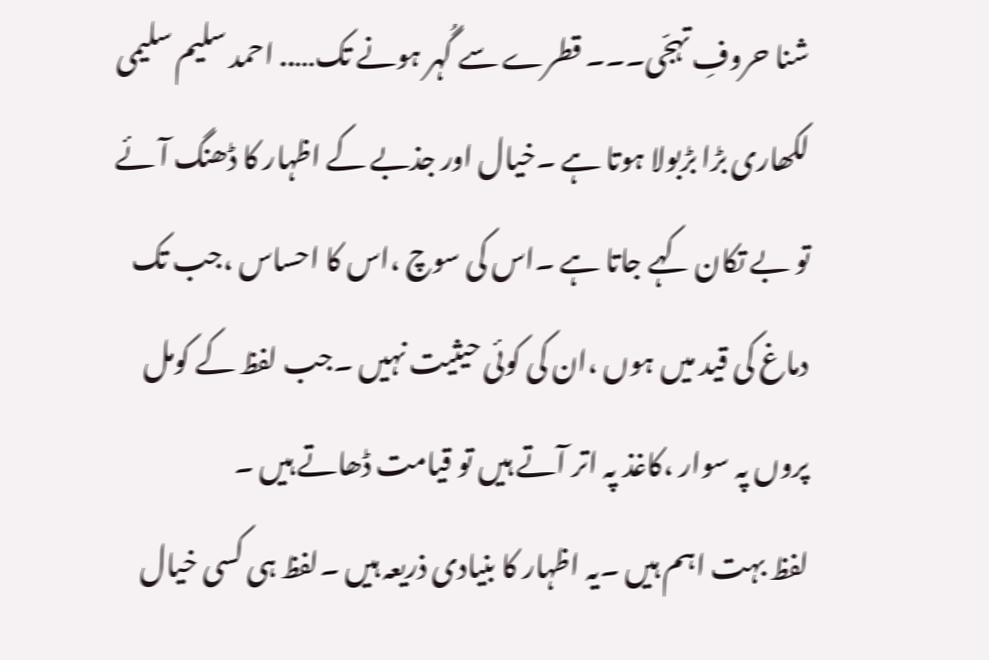شنا حروفِ تہجّی۔۔۔ قطرے سے گُہر ہونے تک….. احمد سلیم سلیمی
لکھاری بڑا بڑبولا ہوتا ہے ۔خیال اور جذبے کے اظہار کا ڈھنگ آئے تو بے تکان کہے جاتا ہے ۔اس کی سوچ ،اس کا احساس ،جب تک دماغ کی قید میں ہوں ،ان کی کوئی حیثیت نہیں ۔جب لفظ کے کومل پروں پہ سوار ،کاغذ پہ اتر آتے ہیں تو قیامت ڈھاتے ہیں ۔
لفظ بہت اہم ہیں ۔یہ اظہار کا بنیادی ذریعہ ہیں ۔لفظ ہی کسی خیال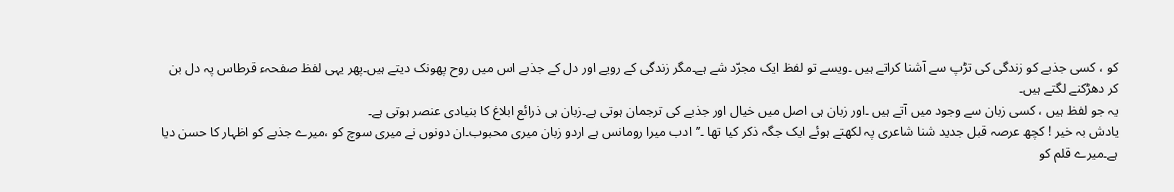کو ، کسی جذبے کو زندگی کی تڑپ سے آشنا کراتے ہیں ۔ویسے تو لفظ ایک مجرّد شے ہے۔مگر زندگی کے رویے اور دل کے جذبے اس میں روح پھونک دیتے ہیں۔پھر یہی لفظ صفحہء قرطاس پہ دل بن کر دھڑکنے لگتے ہیں۔
یہ جو لفظ ہیں ، کسی زبان سے وجود میں آتے ہیں ۔اور زبان ہی اصل میں خیال اور جذبے کی ترجمان ہوتی ہے۔زبان ہی ذرائع ابلاغ کا بنیادی عنصر ہوتی ہے۔
یادش بہ خیر ! کچھ عرصہ قبل جدید شنا شاعری پہ لکھتے ہوئے ایک جگہ ذکر کیا تھا ۔’’ادب میرا رومانس ہے اردو زبان میری محبوب۔ان دونوں نے میری سوچ کو ،میرے جذبے کو اظہار کا حسن دیا ہے۔میرے قلم کو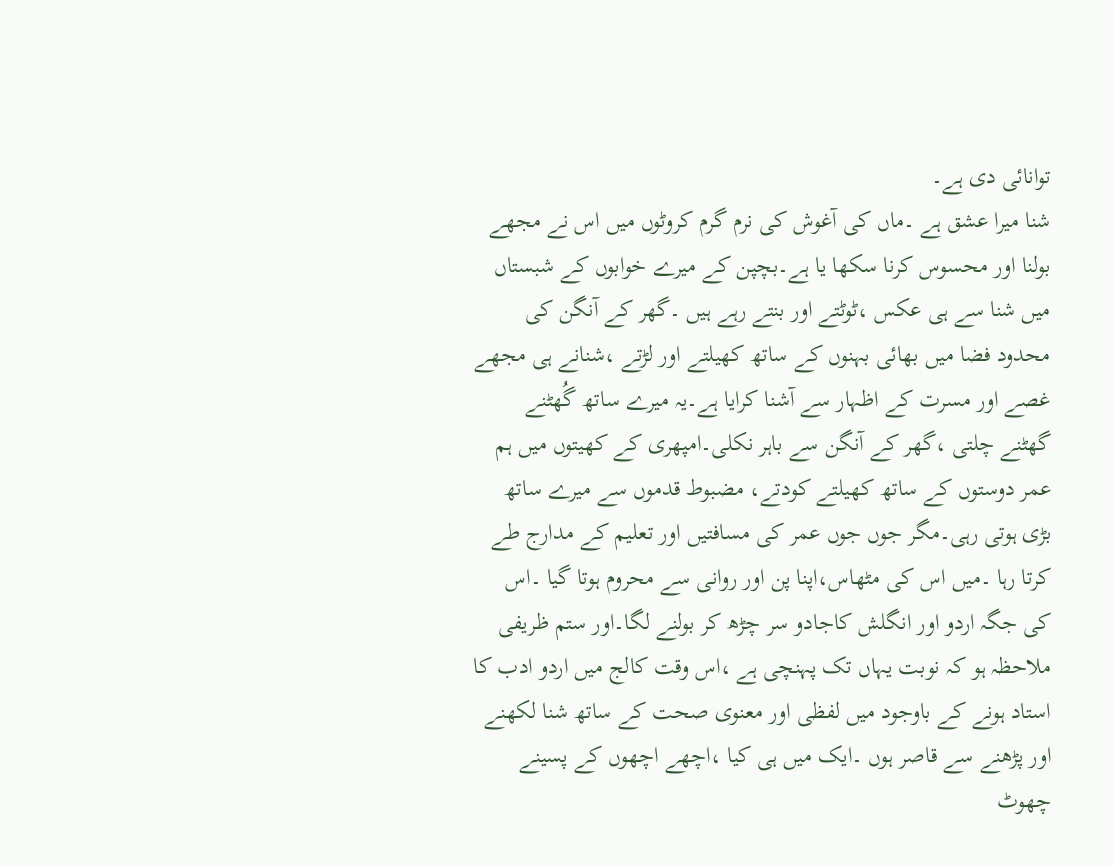توانائی دی ہے۔
شنا میرا عشق ہے ۔ماں کی آغوش کی نرم گرم کروٹوں میں اس نے مجھے بولنا اور محسوس کرنا سکھا یا ہے۔بچپن کے میرے خوابوں کے شبستاں میں شنا سے ہی عکس ،ٹوٹتے اور بنتے رہے ہیں ۔گھر کے آنگن کی محدود فضا میں بھائی بہنوں کے ساتھ کھیلتے اور لڑتے ،شنانے ہی مجھے غصے اور مسرت کے اظہار سے آشنا کرایا ہے۔یہ میرے ساتھ گُھٹنے گھٹنے چلتی ،گھر کے آنگن سے باہر نکلی۔امپھری کے کھیتوں میں ہم عمر دوستوں کے ساتھ کھیلتے کودتے، مضبوط قدموں سے میرے ساتھ بڑی ہوتی رہی۔مگر جوں جوں عمر کی مسافتیں اور تعلیم کے مدارج طے کرتا رہا ۔میں اس کی مٹھاس،اپنا پن اور روانی سے محروم ہوتا گیا ۔اس کی جگہ اردو اور انگلش کاجادو سر چڑھ کر بولنے لگا۔اور ستم ظریفی ملاحظہ ہو کہ نوبت یہاں تک پہنچی ہے ،اس وقت کالج میں اردو ادب کا استاد ہونے کے باوجود میں لفظی اور معنوی صحت کے ساتھ شنا لکھنے اور پڑھنے سے قاصر ہوں ۔ایک میں ہی کیا ،اچھے اچھوں کے پسینے چھوٹ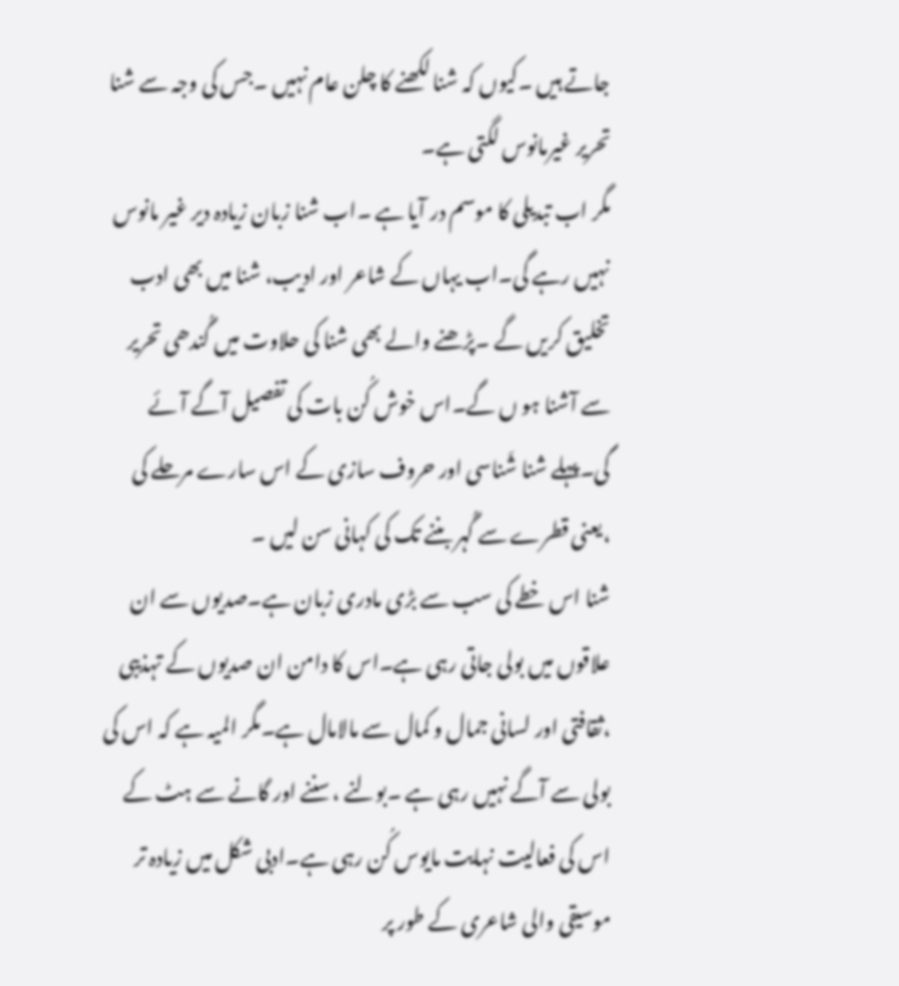جاتے ہیں ۔کیوں کہ شنا لکھنے کا چلن عام نہیں ۔جس کی وجہ سے شنا تحریر غیرمانوس لگتی ہے۔
مگر اب تبدیلی کا موسم در آیا ہے ۔اب شنا زبان زیادہ دیر غیر مانوس نہیں رہے گی۔اب یہاں کے شاعر اور ادیب، شنا میں بھی ادب تخلیق کریں گے ۔پڑھنے والے بھی شنا کی حلاوت میں گُندھی تحریر سے آشنا ہو ں گے۔اس خوش کُن بات کی تفصیل آگے آئے گی۔پہلے شنا شَناسی اور حروف سازی کے اس سارے مرحلے کی ،یعنی قطرے سے گُہر بننے تک کی کہانی سن لیں ۔
شنا اس خطے کی سب سے بڑی مادری زبان ہے۔صدیوں سے ان علاقوں میں بولی جاتی رہی ہے۔اس کا دامن ان صدیوں کے تہذیبی ،ثقافتی اور لسانی جمال و کمال سے مالامال ہے۔مگر المیہ ہے کہ اس کی بولی سے آگے نہیں رہی ہے ۔بولنے ،سننے اور گانے سے ہٹ کے اس کی فعالیت نہایت مایوس کُن رہی ہے۔ادبی شکل میں زیادہ تر موسیقی والی شاعری کے طور پر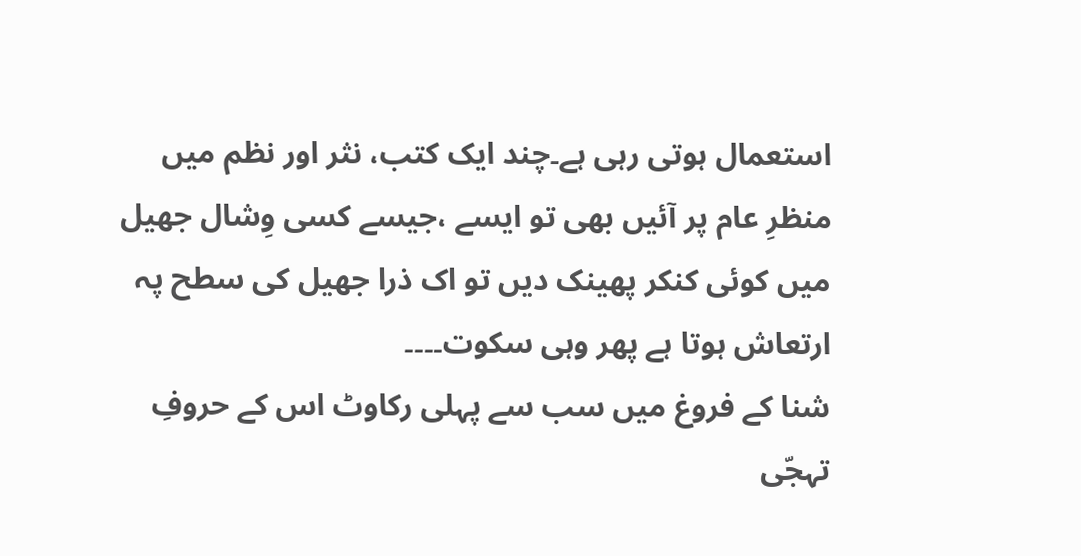استعمال ہوتی رہی ہے۔چند ایک کتب، نثر اور نظم میں منظرِ عام پر آئیں بھی تو ایسے ،جیسے کسی وِشال جھیل میں کوئی کنکر پھینک دیں تو اک ذرا جھیل کی سطح پہ ارتعاش ہوتا ہے پھر وہی سکوت۔۔۔۔
شنا کے فروغ میں سب سے پہلی رکاوٹ اس کے حروفِ تہجّی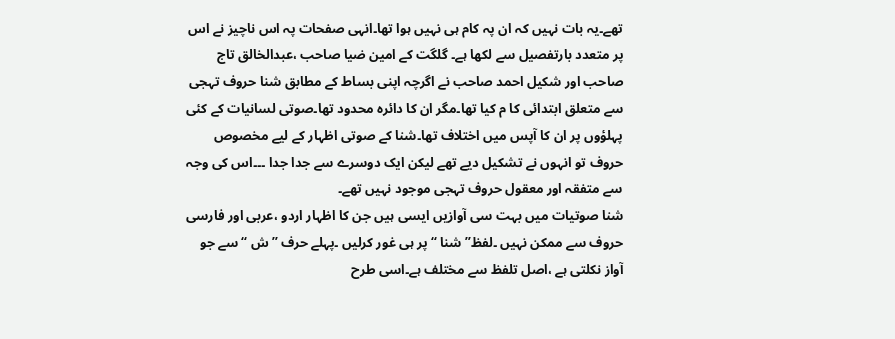تھے۔یہ بات نہیں کہ ان پہ کام ہی نہیں ہوا تھا۔انہی صفحات پہ اس ناچیز نے اس پر متعدد بارتفصیل سے لکھا ہے۔ گلگت کے امین ضیا صاحب ،عبدالخالق تاج صاحب اور شکیل احمد صاحب نے اگرچہ اپنی بساط کے مطابق شنا حروف تہجی سے متعلق ابتدائی کا م کیا تھا۔مگر ان کا دائرہ محدود تھا۔صوتی لسانیات کے کئی پہلؤوں پر ان کا آپس میں اختلاف تھا۔شنا کے صوتی اظہار کے لیے مخصوص حروف تو انہوں نے تشکیل دیے تھے لیکن ایک دوسرے سے جدا جدا ۔۔۔اس کی وجہ سے متفقہ اور معقول حروف تہجی موجود نہیں تھے۔
شنا صوتیات میں بہت سی آوازیں ایسی ہیں جن کا اظہار اردو ،عربی اور فارسی حروف سے ممکن نہیں ۔لفظ’’ شنا ‘‘پر ہی غور کرلیں ۔پہلے حرف ’’ش ‘‘ سے جو آواز نکلتی ہے ،اصل تلفظ سے مختلف ہے۔اسی طرح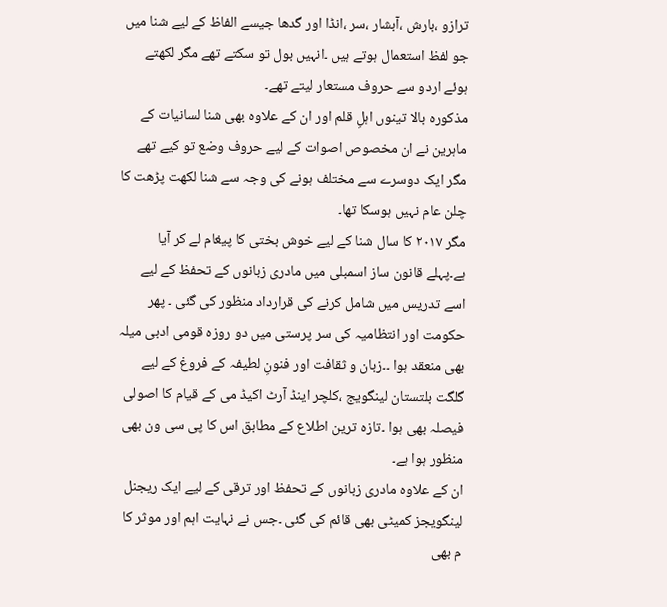ترازو ،بارش ،آبشار ،سر ،انڈا اور گدھا جیسے الفاظ کے لیے شنا میں جو لفظ استعمال ہوتے ہیں ۔انہیں بول تو سکتے تھے مگر لکھتے ہوئے اردو سے حروف مستعار لیتے تھے۔
مذکورہ بالا تینوں اہلِ قلم اور ان کے علاوہ بھی شنا لسانیات کے ماہرین نے ان مخصوص اصوات کے لیے حروف وضع تو کیے تھے مگر ایک دوسرے سے مختلف ہونے کی وجہ سے شنا لکھت پڑھت کا چلن عام نہیں ہوسکا تھا۔
مگر ۲۰۱۷ کا سال شنا کے لیے خوش بختی کا پیغام لے کر آیا ہے۔پہلے قانون ساز اسمبلی میں مادری زبانوں کے تحفظ کے لیے اسے تدریس میں شامل کرنے کی قرارداد منظور کی گئی ۔ پھر حکومت اور انتظامیہ کی سر پرستی میں دو روزہ قومی ادبی میلہ بھی منعقد ہوا ۔۔زبان و ثقافت اور فنونِ لطیفہ کے فروغ کے لیے گلگت بلتستان لینگویج ،کلچر اینڈ آرٹ اکیڈ می کے قیام کا اصولی فیصلہ بھی ہوا ۔تازہ ترین اطلاع کے مطابق اس کا پی سی ون بھی منظور ہوا ہے۔
ان کے علاوہ مادری زبانوں کے تحفظ اور ترقی کے لیے ایک ریجنل لینگویجز کمیٹی بھی قائم کی گئی ۔جس نے نہایت اہم اور موثر کا م بھی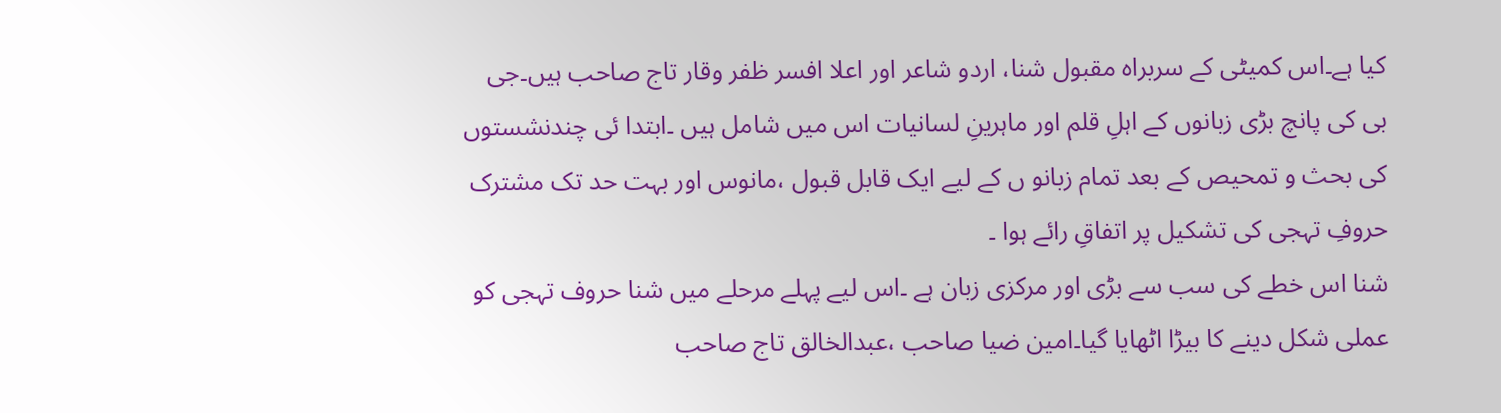کیا ہے۔اس کمیٹی کے سربراہ مقبول شنا، اردو شاعر اور اعلا افسر ظفر وقار تاج صاحب ہیں۔جی بی کی پانچ بڑی زبانوں کے اہلِ قلم اور ماہرینِ لسانیات اس میں شامل ہیں ۔ابتدا ئی چندنشستوں کی بحث و تمحیص کے بعد تمام زبانو ں کے لیے ایک قابل قبول ،مانوس اور بہت حد تک مشترک حروفِ تہجی کی تشکیل پر اتفاقِ رائے ہوا ۔
شنا اس خطے کی سب سے بڑی اور مرکزی زبان ہے ۔اس لیے پہلے مرحلے میں شنا حروف تہجی کو عملی شکل دینے کا بیڑا اٹھایا گیا۔امین ضیا صاحب ،عبدالخالق تاج صاحب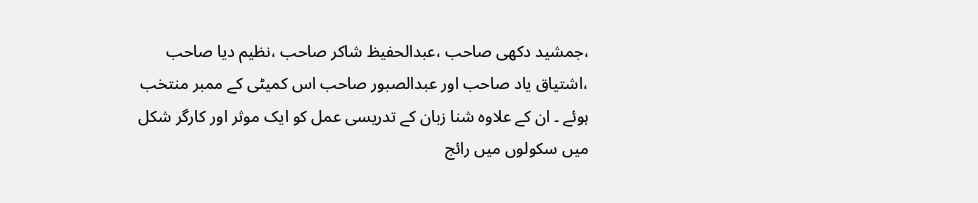،جمشید دکھی صاحب ،عبدالحفیظ شاکر صاحب ،نظیم دیا صاحب ،اشتیاق یاد صاحب اور عبدالصبور صاحب اس کمیٹی کے ممبر منتخب ہوئے ۔ ان کے علاوہ شنا زبان کے تدریسی عمل کو ایک موثر اور کارگر شکل میں سکولوں میں رائج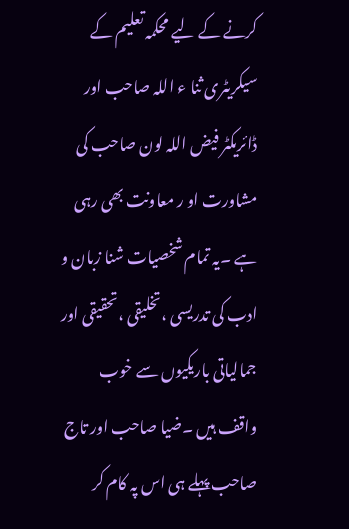کرنے کے لیے محکمہ تعلیم کے سیکریٹری ثنا ء اللہ صاحب اور ڈائریکٹر فیض اللہ لون صاحب کی مشاورت او ر معاونت بھی رہی ہے ۔یہ تمام شخصیات شنا زبان و ادب کی تدریسی ،تخلیقی ،تحقیقی اور جمالیاتی باریکیوں سے خوب واقف ہیں ۔ضیا صاحب اور تاج صاحب پہلے ہی اس پہ کام کر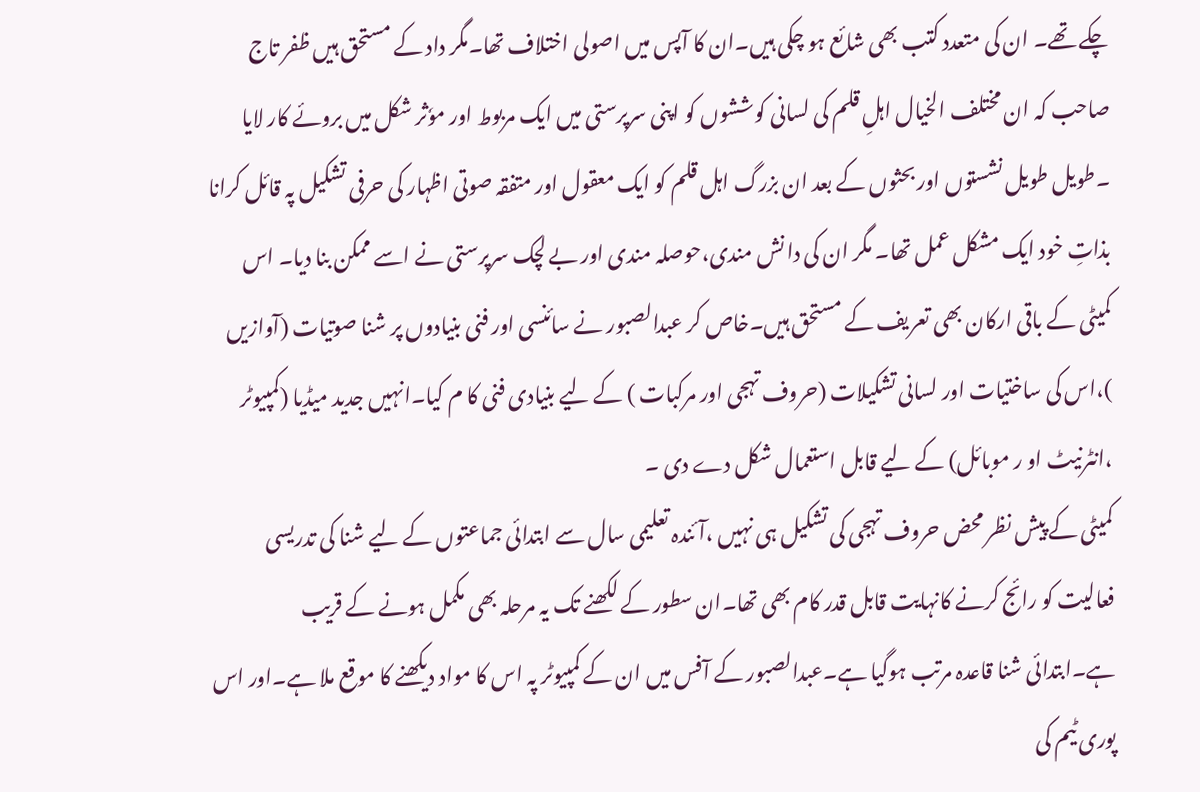چکے تھے۔ ان کی متعدد کتب بھی شائع ہو چکی ہیں۔ان کا آپس میں اصولی اختلاف تھا۔مگر داد کے مستحق ہیں ظفر تاج صاحب کہ ان مختلف الخیال اہلِ قلم کی لسانی کوششوں کو اپنی سرپرستی میں ایک مربوط اور موٗثر شکل میں بروئے کار لایا ۔طویل طویل نشستوں اور بحثوں کے بعد ان بزرگ اہل قلم کو ایک معقول اور متفقہ صوتی اظہار کی حرفی تشکیل پہ قائل کرانا بذاتِ خود ایک مشکل عمل تھا۔ مگر ان کی دا نش مندی،حوصلہ مندی اور بے لچک سرپرستی نے اسے ممکن بنا دیا۔ اس کمیٹی کے باقی ارکان بھی تعریف کے مستحق ہیں۔خاص کر عبدالصبور نے سائنسی اور فنی بنیادوں پر شنا صوتیات (آوازیں )،اس کی ساختیات اور لسانی تشکیلات (حروف تہجی اور مرکبات ) کے لیے بنیادی فنی کا م کیا۔انہیں جدید میڈیا (کمپیوٹر ،انٹرنیٹ او ر موبائل) کے لیے قابل استعمال شکل دے دی ۔
کمیٹی کے پیش نظر محض حروف تہجی کی تشکیل ہی نہیں ،آئندہ تعلیمی سال سے ابتدائی جماعتوں کے لیے شنا کی تدریسی فعالیت کو رائج کرنے کانہایت قابل قدر کام بھی تھا۔ان سطور کے لکھنے تک یہ مرحلہ بھی مکمل ہونے کے قریب ہے۔ابتدائی شنا قاعدہ مرتب ہوگیا ہے۔عبدالصبور کے آفس میں ان کے کمپیوٹر پہ اس کا مواد دیکھنے کا موقع ملا ہے۔اور اس پوری ٹیم کی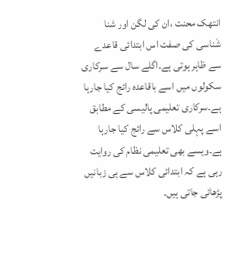انتھک محنت ،ان کی لگن اور شنا شَناسی کی صفت اس ابتدائی قاعدے سے ظاہر ہوتی ہے۔اگلے سال سے سرکاری سکولوں میں اسے باقاعدہ رائج کیا جارہا ہے۔سرکاری تعلیمی پالیسی کے مطابق اسے پہلی کلاس سے رائج کیا جارہا ہے۔ویسے بھی تعلیمی نظام کی روایت رہی ہے کہ ابتدائی کلاس سے ہی زبانیں پڑھائی جاتی ہیں۔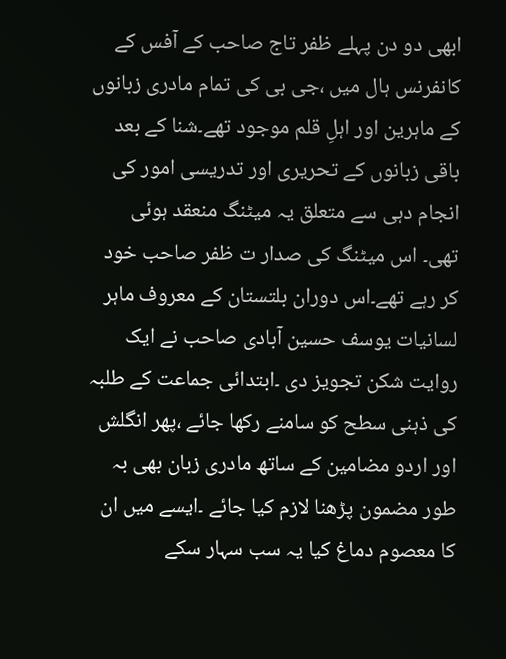ابھی دو دن پہلے ظفر تاج صاحب کے آفس کے کانفرنس ہال میں ،جی بی کی تمام مادری زبانوں کے ماہرین اور اہلِ قلم موجود تھے۔شنا کے بعد باقی زبانوں کے تحریری اور تدریسی امور کی انجام دہی سے متعلق یہ میٹنگ منعقد ہوئی تھی۔ اس میٹنگ کی صدار ت ظفر صاحب خود کر رہے تھے۔اس دوران بلتستان کے معروف ماہر لسانیات یوسف حسین آبادی صاحب نے ایک روایت شکن تجویز دی ۔ابتدائی جماعت کے طلبہ کی ذہنی سطح کو سامنے رکھا جائے ،پھر انگلش اور اردو مضامین کے ساتھ مادری زبان بھی بہ طور مضمون پڑھنا لازم کیا جائے ۔ایسے میں ان کا معصوم دماغ کیا یہ سب سہار سکے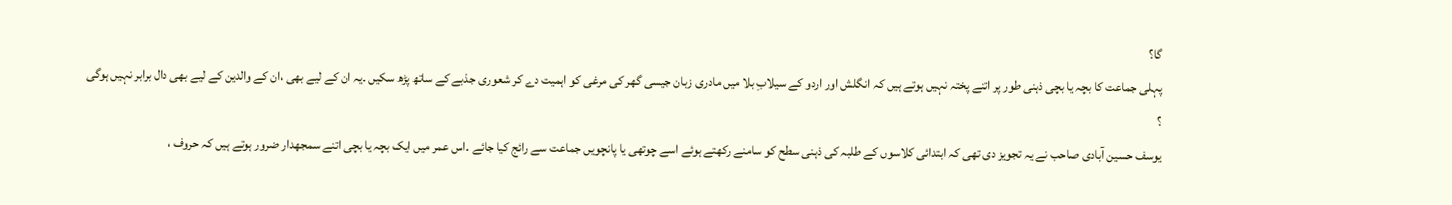گا؟
پہلی جماعت کا بچہ یا بچی ذہنی طور پر اتنے پختہ نہیں ہوتے ہیں کہ انگلش اور اردو کے سیلابِ بلا میں مادری زبان جیسی گھر کی مرغی کو اہمیت دے کر شعوری جذبے کے ساتھ پڑھ سکیں ۔یہ ان کے لیے بھی ،ان کے والدین کے لیے بھی دال برابر نہیں ہوگی ؟
یوسف حسین آبادی صاحب نے یہ تجویز دی تھی کہ ابتدائی کلاسوں کے طلبہ کی ذہنی سطح کو سامنے رکھتے ہوئے اسے چوتھی یا پانچویں جماعت سے رائج کیا جائے ۔اس عمر میں ایک بچہ یا بچی اتنے سمجھدار ضرور ہوتے ہیں کہ حروف ،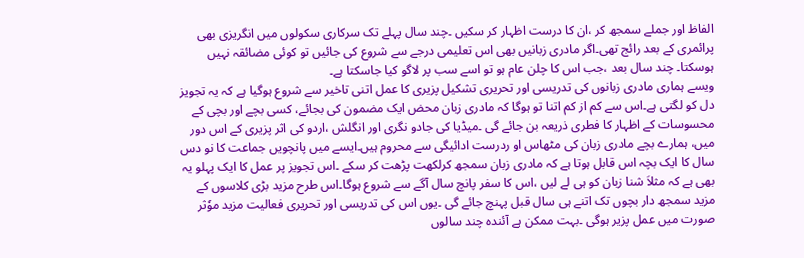الفاظ اور جملے سمجھ کر ،ان کا درست اظہار کر سکیں ۔چند سال پہلے تک سرکاری سکولوں میں انگریزی بھی پرائمری کے بعد رائج تھی۔اگر مادری زبانیں بھی اس تعلیمی درجے سے شروع کی جائیں تو کوئی مضائقہ نہیں ہوسکتا۔ چند سال بعد ،جب اس کا چلن عام ہو تو اسے سب پر لاگو کیا جاسکتا ہے۔
ویسے ہماری مادری زبانوں کی تدریسی اور تحریری تشکیل پزیری کا عمل اتنی تاخیر سے شروع ہوگیا ہے کہ یہ تجویز دل کو لگتی ہے۔اس سے کم از کم اتنا تو ہوگا کہ مادری زبان محض ایک مضمون کی بجائے، کسی بچے اور بچی کے محسوسات کے اظہار کا فطری ذریعہ بن جائے گی ۔میڈیا کی جادو نگری اور انگلش ،اردو کی اثر پزیری کے اس دور میں، ہمارے بچے مادری زبان کی مٹھاس او ردرست ادائیگی سے محروم ہیں۔ایسے میں پانچویں جماعت کا نو دس سال کا ایک بچہ اس قابل ہوتا ہے کہ مادری زبان سمجھ کرلکھت پڑھت کر سکے ۔اس تجویز پر عمل کا ایک پہلو یہ بھی ہے کہ مثلاَ شنا زبان کو ہی لے لیں ،اس کا سفر پانچ سال آگے سے شروع ہوگا۔اس طرح مزید بڑی کلاسوں کے مزید سمجھ دار بچوں تک اتنے ہی سال قبل پہنچ جائے گی ۔یوں اس کی تدریسی اور تحریری فعالیت مزید موٗثر صورت میں عمل پزیر ہوگی ۔بہت ممکن ہے آئندہ چند سالوں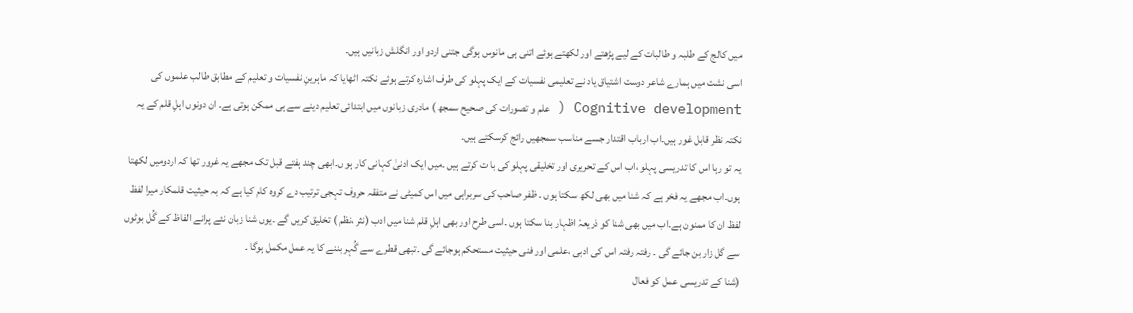میں کالج کے طلبہ و طالبات کے لیے پڑھتے اور لکھتے ہوئے اتنی ہی مانوس ہوگی جتنی اردو اور انگلش زبانیں ہیں۔
اسی نشت میں ہمارے شاعر دوست اشتیاق یاد نے تعلیمی نفسیات کے ایک پہلو کی طرف اشارہ کرتے ہوئے نکتہ اٹھایا کہ ماہرینِ نفسیات و تعلیم کے مطابق طالب علموں کی Cognitive development ( علم و تصورات کی صحیح سمجھ ) مادری زبانوں میں ابتدائی تعلیم دینے سے ہی ممکن ہوتی ہے۔ ان دونوں اہلِ قلم کے یہ نکتہ نظر قابل غور ہیں۔اب ارباب اقتدار جسے مناسب سمجھیں رائج کرسکتے ہیں۔
یہ تو رہا اس کا تدریسی پہلو ،اب اس کے تحریری اور تخلیقی پہلو کی با ت کرتے ہیں ۔میں ایک ادنیٰ کہانی کار ہو ں۔ابھی چند ہفتے قبل تک مجھے یہ غرور تھا کہ اردومیں لکھتا ہوں۔اب مجھے یہ فخر ہے کہ شنا میں بھی لکھ سکتا ہوں ۔ ظفر صاحب کی سربراہی میں اس کمیٹی نے متفقہ حروف تہجی ترتیب دے کروہ کام کیا ہے کہ بہ حیثیت قلمکار میرا لفظ لفظ ان کا ممنون ہے۔اب میں بھی شنا کو ذریعہٗ اظہار بنا سکتا ہوں ۔اسی طرح اور بھی اہلِ قلم شنا میں ادب (نثر ،نظم ) تخلیق کریں گے ۔یوں شنا زبان نئے پرانے الفاظ کے گُل بوٹوں سے گل زار بن جائے گی ۔ رفتہ رفتہ اس کی ادبی ،علمی اور فنی حیثیت مستحکم ہوجائے گی ۔تبھی قطرے سے گُہر بننے کا یہ عمل مکمل ہوگا ۔
(شنا کے تدریسی عمل کو فعال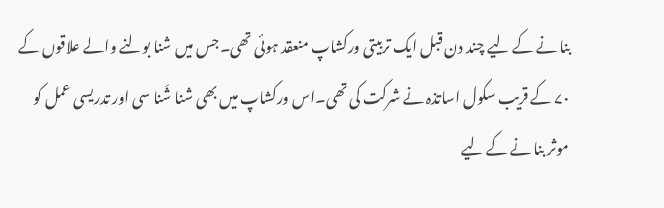بنا نے کے لیے چند دن قبل ایک تربیتی ورکشاپ منعقد ہوئی تھی۔جس میں شنا بولنے والے علاقوں کے ۷۰ کے قریب سکول اساتذہ نے شرکت کی تھی۔اس ورکشاپ میں بھی شنا شَنا سی اور تدریسی عمل کو موثر بنا نے کے لیے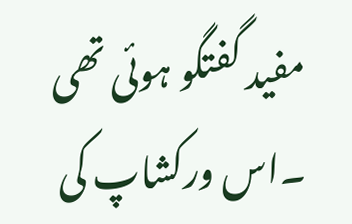مفید گفتگو ہوئی تھی ۔اس ورکشاپ کی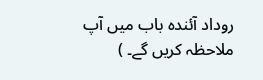روداد آئندہ باب میں آپ ملاحظہ کریں گے۔ )